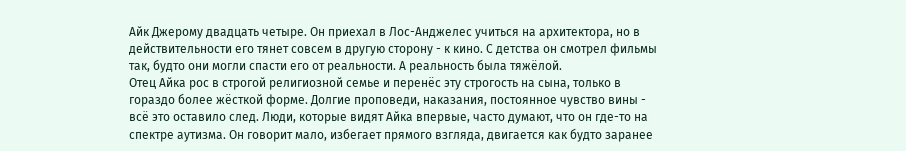Айк Джерому двадцать четыре. Он приехал в Лос-Анджелес учиться на архитектора, но в действительности его тянет совсем в другую сторону - к кино. С детства он смотрел фильмы так, будто они могли спасти его от реальности. А реальность была тяжёлой.
Отец Айка рос в строгой религиозной семье и перенёс эту строгость на сына, только в гораздо более жёсткой форме. Долгие проповеди, наказания, постоянное чувство вины - всё это оставило след. Люди, которые видят Айка впервые, часто думают, что он где-то на спектре аутизма. Он говорит мало, избегает прямого взгляда, двигается как будто заранее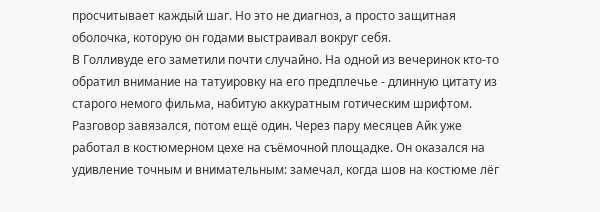просчитывает каждый шаг. Но это не диагноз, а просто защитная оболочка, которую он годами выстраивал вокруг себя.
В Голливуде его заметили почти случайно. На одной из вечеринок кто-то обратил внимание на татуировку на его предплечье - длинную цитату из старого немого фильма, набитую аккуратным готическим шрифтом. Разговор завязался, потом ещё один. Через пару месяцев Айк уже работал в костюмерном цехе на съёмочной площадке. Он оказался на удивление точным и внимательным: замечал, когда шов на костюме лёг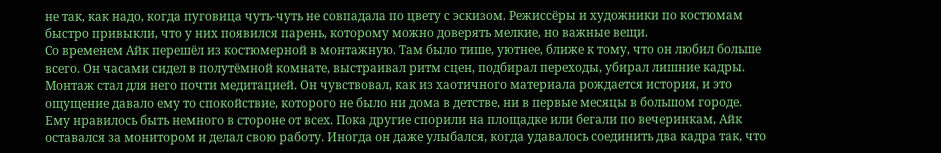не так, как надо, когда пуговица чуть-чуть не совпадала по цвету с эскизом. Режиссёры и художники по костюмам быстро привыкли, что у них появился парень, которому можно доверять мелкие, но важные вещи.
Со временем Айк перешёл из костюмерной в монтажную. Там было тише, уютнее, ближе к тому, что он любил больше всего. Он часами сидел в полутёмной комнате, выстраивал ритм сцен, подбирал переходы, убирал лишние кадры. Монтаж стал для него почти медитацией. Он чувствовал, как из хаотичного материала рождается история, и это ощущение давало ему то спокойствие, которого не было ни дома в детстве, ни в первые месяцы в большом городе.
Ему нравилось быть немного в стороне от всех. Пока другие спорили на площадке или бегали по вечеринкам, Айк оставался за монитором и делал свою работу. Иногда он даже улыбался, когда удавалось соединить два кадра так, что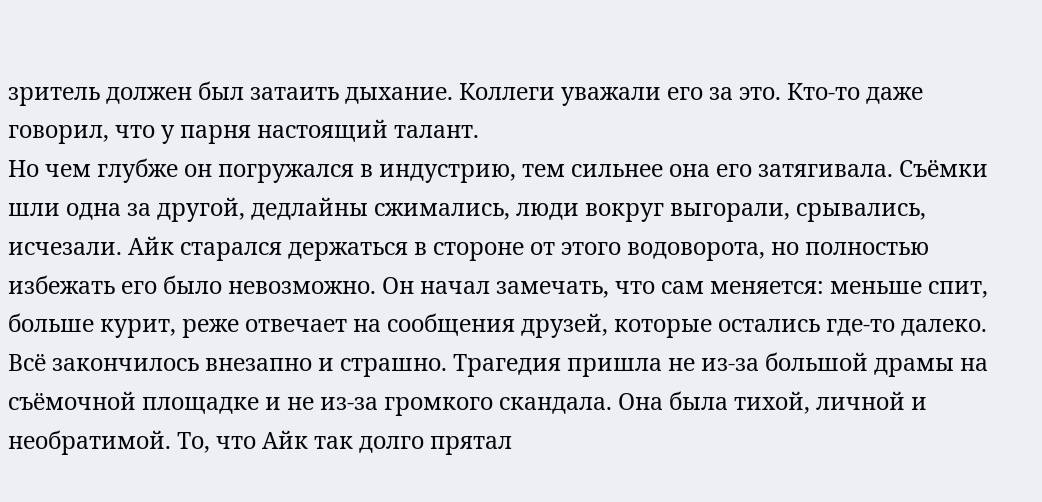зритель должен был затаить дыхание. Коллеги уважали его за это. Кто-то даже говорил, что у парня настоящий талант.
Но чем глубже он погружался в индустрию, тем сильнее она его затягивала. Съёмки шли одна за другой, дедлайны сжимались, люди вокруг выгорали, срывались, исчезали. Айк старался держаться в стороне от этого водоворота, но полностью избежать его было невозможно. Он начал замечать, что сам меняется: меньше спит, больше курит, реже отвечает на сообщения друзей, которые остались где-то далеко.
Всё закончилось внезапно и страшно. Трагедия пришла не из-за большой драмы на съёмочной площадке и не из-за громкого скандала. Она была тихой, личной и необратимой. То, что Айк так долго прятал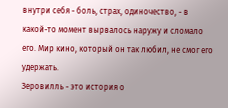внутри себя - боль, страх, одиночество, - в какой-то момент вырвалось наружу и сломало его. Мир кино, который он так любил, не смог его удержать.
Зеровилль - это история о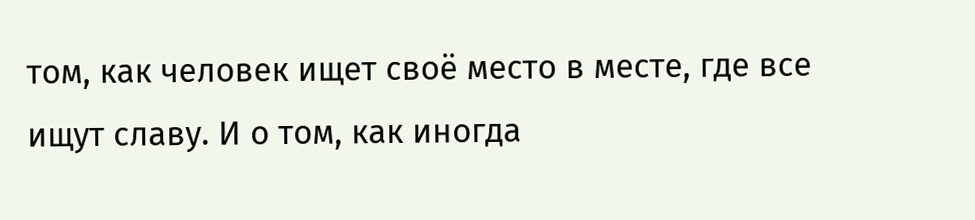том, как человек ищет своё место в месте, где все ищут славу. И о том, как иногда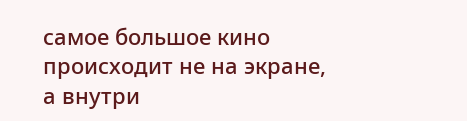самое большое кино происходит не на экране, а внутри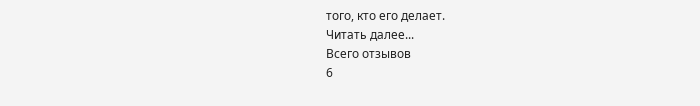того, кто его делает.
Читать далее...
Всего отзывов
6